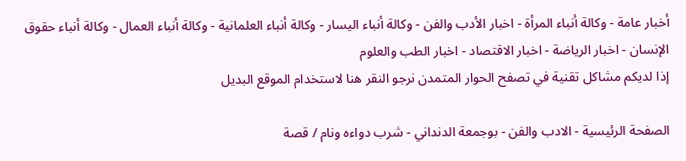أخبار عامة - وكالة أنباء المرأة - اخبار الأدب والفن - وكالة أنباء اليسار - وكالة أنباء العلمانية - وكالة أنباء العمال - وكالة أنباء حقوق الإنسان - اخبار الرياضة - اخبار الاقتصاد - اخبار الطب والعلوم
إذا لديكم مشاكل تقنية في تصفح الحوار المتمدن نرجو النقر هنا لاستخدام الموقع البديل

الصفحة الرئيسية - الادب والفن - بوجمعة الدنداني - شرب دواءه ونام / قصة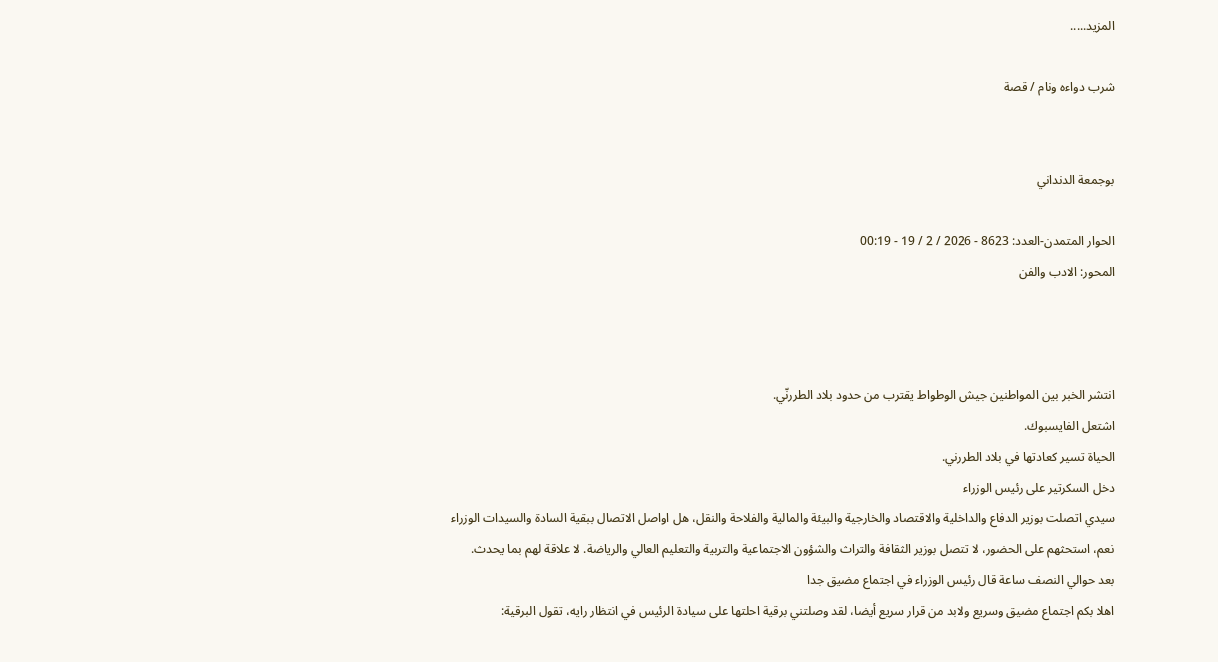المزيد.....

شرب دواءه ونام / قصة


بوجمعة الدنداني

الحوار المتمدن-العدد: 8623 - 2026 / 2 / 19 - 00:19
المحور: الادب والفن



انتشر الخبر بين المواطنين جيش الوطواط يقترب من حدود بلاد الطررنّي.
اشتعل الفايسبوك.
الحياة تسير كعادتها في بلاد الطررني.
دخل السكرتير على رئيس الوزراء
سيدي اتصلت بوزير الدفاع والداخلية والاقتصاد والخارجية والبيئة والمالية والفلاحة والنقل، هل اواصل الاتصال ببقية السادة والسيدات الوزراء
نعم، استحثهم على الحضور، لا تتصل بوزير الثقافة والتراث والشؤون الاجتماعية والتربية والتعليم العالي والرياضة. لا علاقة لهم بما يحدث.
بعد حوالي النصف ساعة قال رئيس الوزراء في اجتماع مضيق جدا
اهلا بكم اجتماع مضيق وسريع ولابد من قرار سريع أيضا، لقد وصلتني برقية احلتها على سيادة الرئيس في انتظار رايه، تقول البرقية: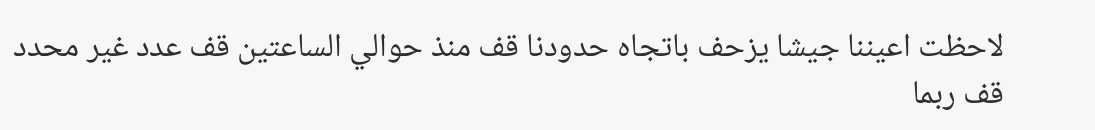لاحظت اعيننا جيشا يزحف باتجاه حدودنا قف منذ حوالي الساعتين قف عدد غير محدد قف ربما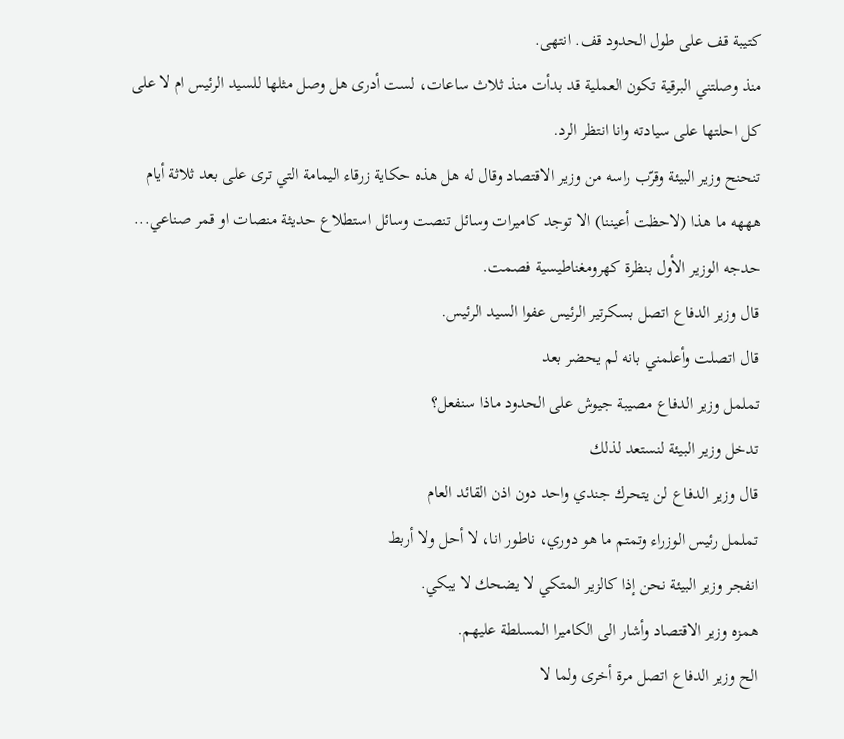كتيبة قف على طول الحدود قف. انتهى.
منذ وصلتني البرقية تكون العملية قد بدأت منذ ثلاث ساعات، لست أدرى هل وصل مثلها للسيد الرئيس ام لا على كل احلتها على سيادته وانا انتظر الرد.
تنحنح وزير البيئة وقرّب راسه من وزير الاقتصاد وقال له هل هذه حكاية زرقاء اليمامة التي ترى على بعد ثلاثة أيام هههه ما هذا (لاحظت أعيننا) الا توجد كاميرات وسائل تنصت وسائل استطلاع حديثة منصات او قمر صناعي...
حدجه الوزير الأول بنظرة كهرومغناطيسية فصمت.
قال وزير الدفاع اتصل بسكرتير الرئيس عفوا السيد الرئيس.
قال اتصلت وأعلمني بانه لم يحضر بعد
تململ وزير الدفاع مصيبة جيوش على الحدود ماذا سنفعل؟
تدخل وزير البيئة لنستعد لذلك
قال وزير الدفاع لن يتحرك جندي واحد دون اذن القائد العام
تململ رئيس الوزراء وتمتم ما هو دوري، ناطور انا، لا أحل ولا أربط
انفجر وزير البيئة نحن إذا كالزير المتكي لا يضحك لا يبكي.
همزه وزير الاقتصاد وأشار الى الكاميرا المسلطة عليهم.
الح وزير الدفاع اتصل مرة أخرى ولما لا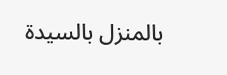بالمنزل بالسيدة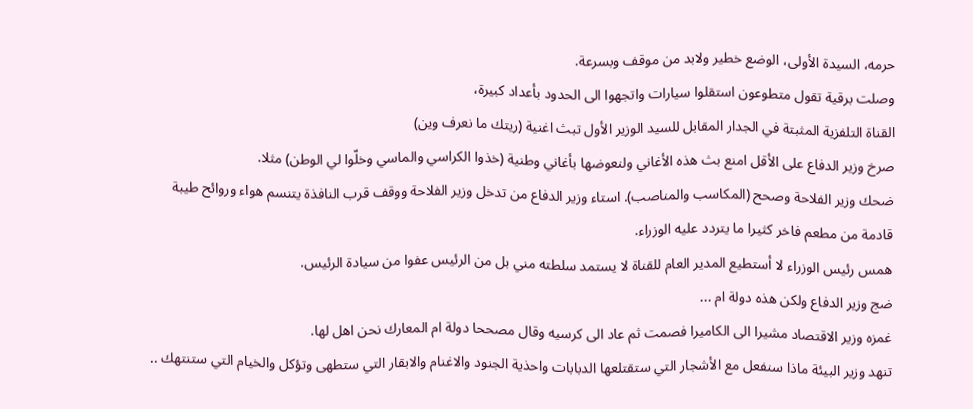حرمه، السيدة الأولى، الوضع خطير ولابد من موقف وبسرعة.
وصلت برقية تقول متطوعون استقلوا سيارات واتجهوا الى الحدود بأعداد كبيرة،
القناة التلفزية المثبتة في الجدار المقابل للسيد الوزير الأول تبث اغنية (ريتك ما نعرف وين)
صرخ وزير الدفاع على الأقل امنع بث هذه الأغاني ولنعوضها بأغاني وطنية (خذوا الكراسي والماسي وخلّوا لي الوطن) مثلا.
ضحك وزير الفلاحة وصحح (المكاسب والمناصب). استاء وزير الدفاع من تدخل وزير الفلاحة ووقف قرب النافذة يتنسم هواء وروائح طيبة قادمة من مطعم فاخر كثيرا ما يتردد عليه الوزراء.
همس رئيس الوزراء لا أستطيع المدير العام للقناة لا يستمد سلطته مني بل من الرئيس عفوا من سيادة الرئيس.
ضج وزير الدفاع ولكن هذه دولة ام ...
غمزه وزير الاقتصاد مشيرا الى الكاميرا فصمت ثم عاد الى كرسيه وقال مصححا دولة ام المعارك نحن اهل لها.
تنهد وزير البيئة ماذا سنفعل مع الأشجار التي ستقتلعها الدبابات واحذية الجنود والاغنام والابقار التي ستطهى وتؤكل والخيام التي ستنتهك ..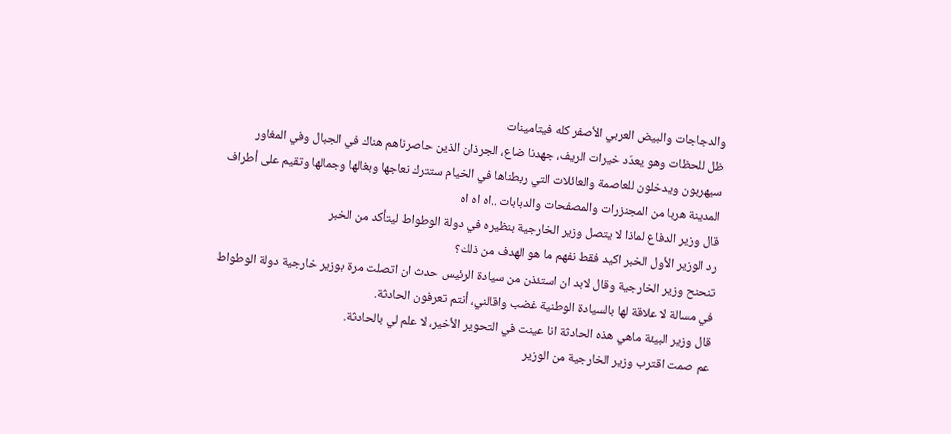والدجاجات والبيض العربي الأصفر كله فيتامينات
ظل للحظات وهو يعدّد خيرات الريف، جهدنا ضاع، الجرذان الذين حاصرناهم هناك في الجبال وفي المغاور سيهربون ويدخلون للعاصمة والعائلات التي ربطناها في الخيام ستترك نعاجها وبغالها وجمالها وتقيم على أطراف المدينة هربا من المجنزرات والمصفحات والدبابات ..اه اه اه
قال وزير الدفاع لماذا لا يتصل وزير الخارجية بنظيره في دولة الوطواط ليتأكد من الخبر
رد الوزير الأول الخبر اكيد فقط نفهم ما هو الهدف من ذلك؟
تنحنح وزير الخارجية وقال لابد ان استئذن من سيادة الرئيس حدث ان اتصلت مرة بوزير خارجية دولة الوطواط في مسالة لا علاقة لها بالسيادة الوطنية غضب واقالني، أنتم تعرفون الحادثة.
قال وزير البيئة ماهي هذه الحادثة انا عينت في التحوير الأخير، لا علم لي بالحادثة.
عم صمت اقترب وزير الخارجية من الوزير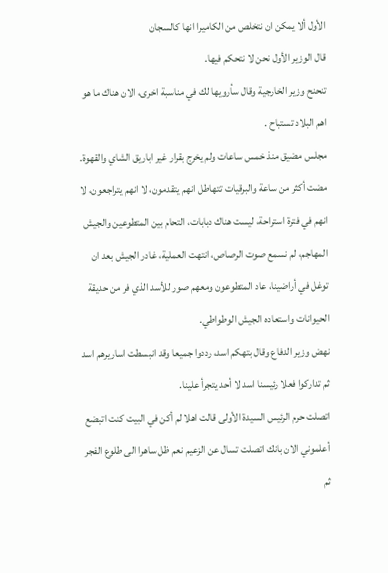الأول ألا يمكن ان نتخلص من الكاميرا انها كالسجان
قال الوزير الأول نحن لا نتحكم فيها.
تنحنح وزير الخارجية وقال سأرويها لك في مناسبة اخرى، الان هناك ما هو اهم البلاد تستباح .
مجلس مضيق منذ خمس ساعات ولم يخرج بقرار غير اباريق الشاي والقهوة.
مضت أكثر من ساعة والبرقيات تتهاطل انهم يتقدمون، لا انهم يتراجعون، لا انهم في فترة استراحة، ليست هناك دبابات، التحام بين المتطوعين والجيش المهاجم، لم نسمع صوت الرصاص، انتهت العملية، غادر الجيش بعد ان توغل في أراضينا، عاد المتطوعون ومعهم صور للأسد الذي فر من حديقة الحيوانات واستعاده الجيش الوطواطي.
نهض وزير الدفاع وقال بتهكم اسد، رددوا جميعا وقد انبسطت اساريرهم اسد ثم تداركوا فعلا رئيسنا اسد لا أحد يتجرأ علينا.
اتصلت حرم الرئيس السيدة الأولى قالت اهلا لم أكن في البيت كنت اتبضع أعلموني الان بانك اتصلت تسال عن الزعيم نعم ظل ساهرا الى طلوع الفجر ثم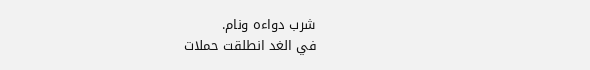شرب دواءه ونام.
في الغد انطلقت حملات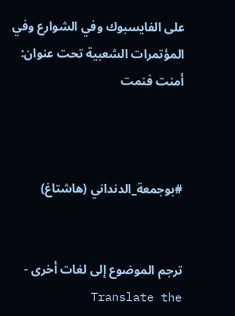على الفايسبوك وفي الشوارع وفي المؤتمرات الشعبية تحت عنوان:
أمنت فنمت



#بوجمعة_الدنداني (هاشتاغ)


ترجم الموضوع إلى لغات أخرى - Translate the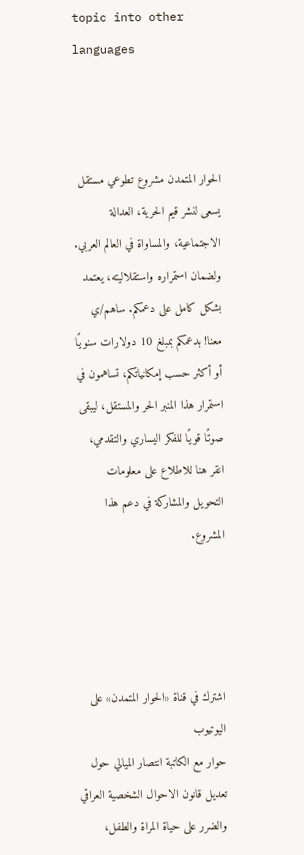topic into other languages



الحوار المتمدن مشروع تطوعي مستقل يسعى لنشر قيم الحرية، العدالة الاجتماعية، والمساواة في العالم العربي. ولضمان استمراره واستقلاليته، يعتمد بشكل كامل على دعمكم. ساهم/ي معنا! بدعمكم بمبلغ 10 دولارات سنويًا أو أكثر حسب إمكانياتكم، تساهمون في استمرار هذا المنبر الحر والمستقل، ليبقى صوتًا قويًا للفكر اليساري والتقدمي، انقر هنا للاطلاع على معلومات التحويل والمشاركة في دعم هذا المشروع.




اشترك في قناة «الحوار المتمدن» على اليوتيوب
حوار مع الكاتبة انتصار الميالي حول تعديل قانون الاحوال الشخصية العراقي والضرر على حياة المراة والطفل،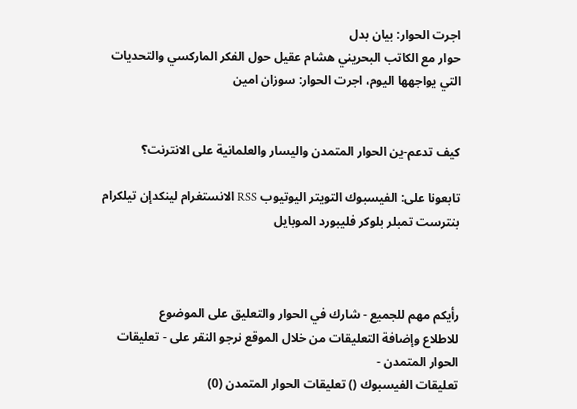اجرت الحوار: بيان بدل
حوار مع الكاتب البحريني هشام عقيل حول الفكر الماركسي والتحديات التي يواجهها اليوم، اجرت الحوار: سوزان امين


كيف تدعم-ين الحوار المتمدن واليسار والعلمانية على الانترنت؟

تابعونا على: الفيسبوك التويتر اليوتيوب RSS الانستغرام لينكدإن تيلكرام بنترست تمبلر بلوكر فليبورد الموبايل



رأيكم مهم للجميع - شارك في الحوار والتعليق على الموضوع
للاطلاع وإضافة التعليقات من خلال الموقع نرجو النقر على - تعليقات الحوار المتمدن -
تعليقات الفيسبوك () تعليقات الحوار المتمدن (0)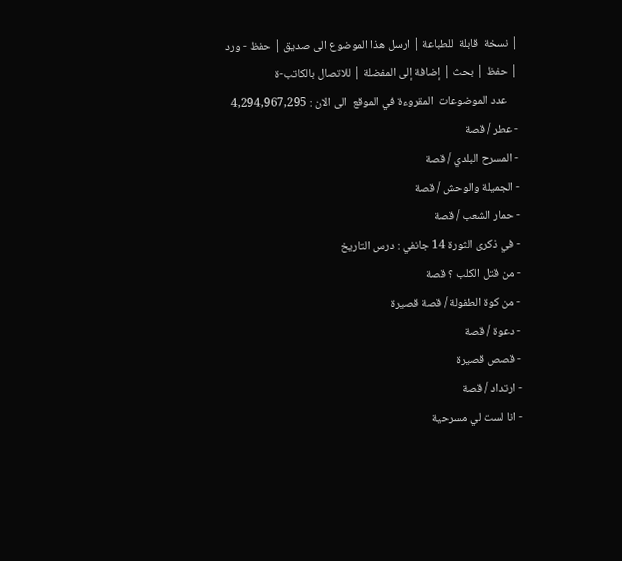| نسخة  قابلة  للطباعة | ارسل هذا الموضوع الى صديق | حفظ - ورد
| حفظ | بحث | إضافة إلى المفضلة | للاتصال بالكاتب-ة
    عدد الموضوعات  المقروءة في الموقع  الى الان : 4,294,967,295
- عطر / قصة
- المسرح البلدي / قصة
- الجميلة والوحش / قصة
- حمار الشعب / قصة
- في ذكرى الثورة 14 جانفي : درس التاريخ
- من قتل الكلب ؟ قصة
- من كوة الطفولة / قصة قصيرة
- دعوة / قصة
- قصص قصيرة
- ارتداد / قصة
- انا لست لي مسرحية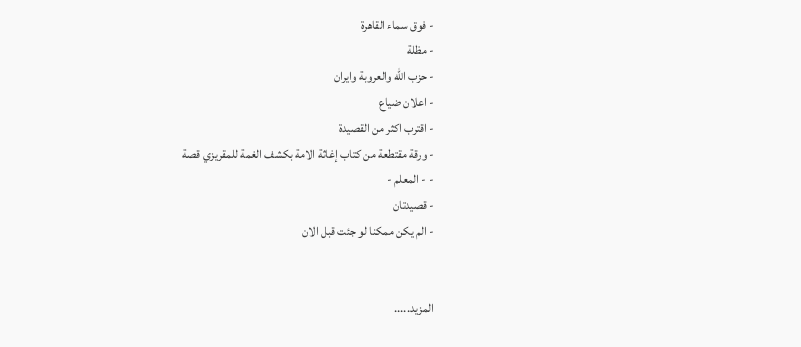- فوق سماء القاهرة
- مظلة
- حزب الله والعروبة وايران
- اعلان ضياع
- اقترب اكثر من القصيدة
- ورقة مقتطعة من كتاب إغاثة الامة بكشف الغمة للمقريزي قصة
- - المعلم -
- قصيدتان
- الم يكن ممكنا لو جئت قبل الان


المزيد.....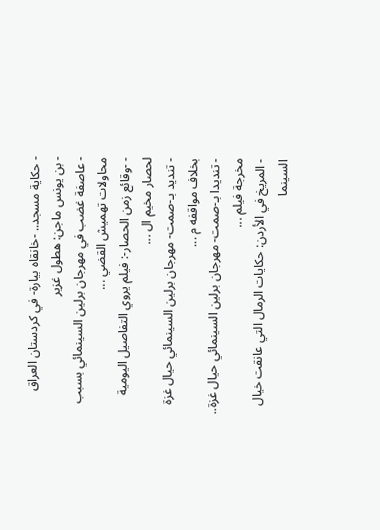- حكاية مسجد.. -خانقاه بيارة- في كردستان العراق
- بن يونس ماجن: هطول غزير
- عاصفة غضب في مهرجان برلين السينمائي بسبب محاولات تهميش القضي ...
- -وقائع زمن الحصار-: فيلم يروي التفاصيل اليومية لحصار مخيم ال ...
- تنديد بـ-صمت- مهرجان برلين السينمائي حيال غزة بخلاف مواقفه م ...
- تنديدا بـ-صمت- مهرجان برلين السينمائي حيال غزة.. مخرجة فيلم ...
- المريخ في الأردن: حكايات الرمال التي عانقت خيال السينما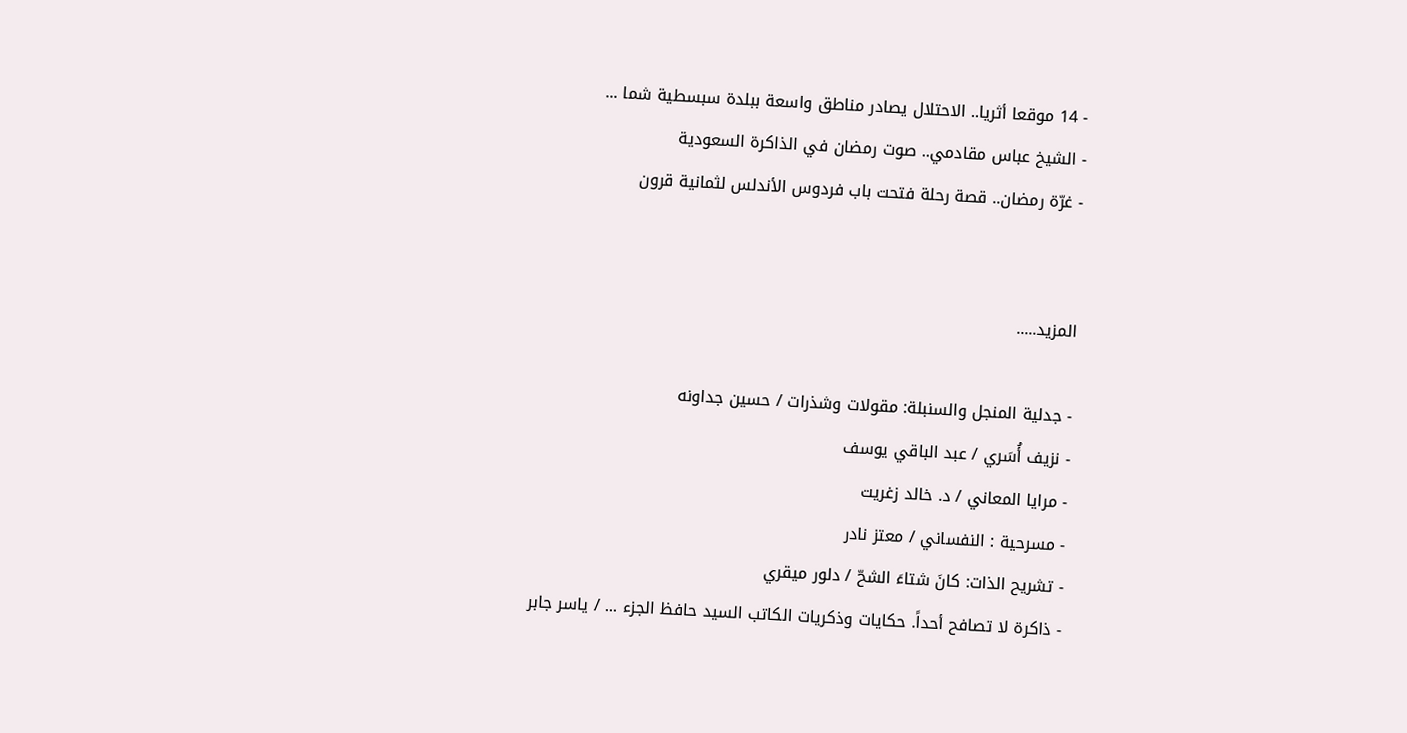- 14 موقعا أثريا.. الاحتلال يصادر مناطق واسعة ببلدة سبسطية شما ...
- الشيخ عباس مقادمي.. صوت رمضان في الذاكرة السعودية
- غرّة رمضان.. قصة رحلة فتحت باب فردوس الأندلس لثمانية قرون


المزيد.....

- جدلية المنجل والسنبلة: مقولات وشذرات / حسين جداونه
- نزيف أُسَري / عبد الباقي يوسف
- مرايا المعاني / د. خالد زغريت
- مسرحية : النفساني / معتز نادر
- تشريح الذات: كانَ شتاءَ الشحّ / دلور ميقري
- ذاكرة لا تصافح أحداً. حكايات وذكريات الكاتب السيد حافظ الجزء ... / ياسر جابر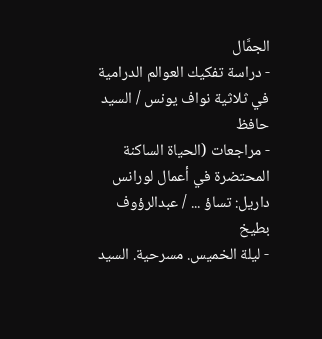الجمَّال
- دراسة تفكيك العوالم الدرامية في ثلاثية نواف يونس / السيد حافظ
- مراجعات (الحياة الساكنة المحتضرة في أعمال لورانس داريل: تساؤ ... / عبدالرؤوف بطيخ
- ليلة الخميس. مسرحية. السيد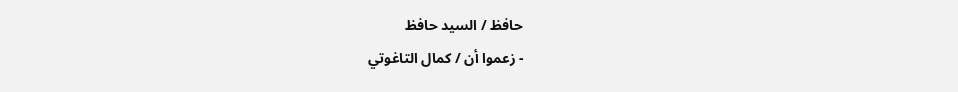حافظ / السيد حافظ
- زعموا أن / كمال التاغوتي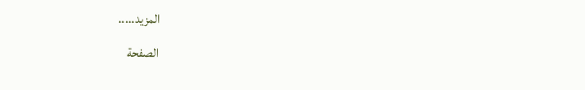المزيد.....
الصفحة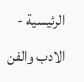الرئيسية - الادب والفن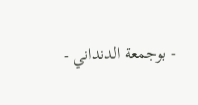- بوجمعة الدنداني -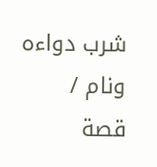شرب دواءه ونام / قصة